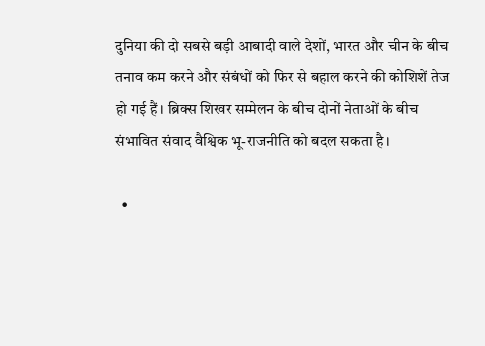दुनिया की दो सबसे बड़ी आबादी वाले देशों, भारत और चीन के बीच तनाव कम करने और संबंधों को फिर से बहाल करने की कोशिशें तेज हो गई हैं। ब्रिक्स शिखर सम्मेलन के बीच दोनों नेताओं के बीच संभावित संवाद वैश्विक भू-राजनीति को बदल सकता है।

  •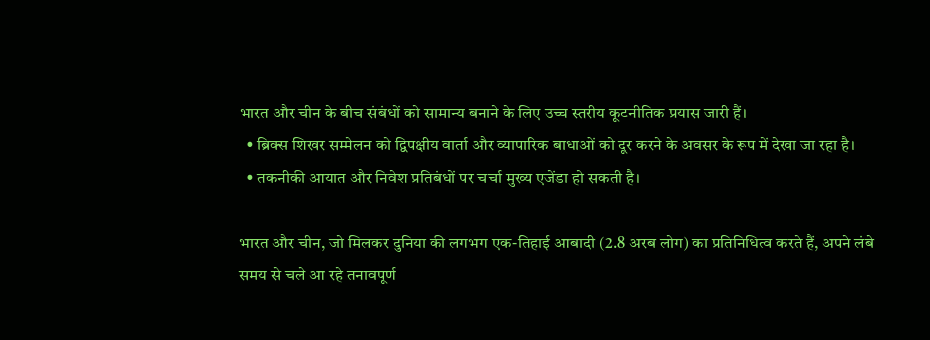भारत और चीन के बीच संबंधों को सामान्य बनाने के लिए उच्च स्तरीय कूटनीतिक प्रयास जारी हैं।
  • ब्रिक्स शिखर सम्मेलन को द्विपक्षीय वार्ता और व्यापारिक बाधाओं को दूर करने के अवसर के रूप में देखा जा रहा है।
  • तकनीकी आयात और निवेश प्रतिबंधों पर चर्चा मुख्य एजेंडा हो सकती है।

भारत और चीन, जो मिलकर दुनिया की लगभग एक-तिहाई आबादी (2.8 अरब लोग) का प्रतिनिधित्व करते हैं, अपने लंबे समय से चले आ रहे तनावपूर्ण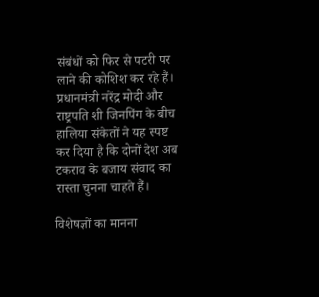संबंधों को फिर से पटरी पर लाने की कोशिश कर रहे हैं। प्रधानमंत्री नरेंद्र मोदी और राष्ट्रपति शी जिनपिंग के बीच हालिया संकेतों ने यह स्पष्ट कर दिया है कि दोनों देश अब टकराव के बजाय संवाद का रास्ता चुनना चाहते हैं।

विशेषज्ञों का मानना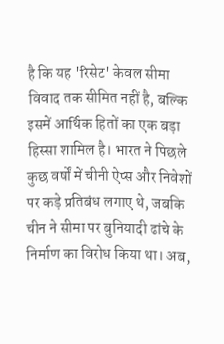है कि यह 'रिसेट' केवल सीमा विवाद तक सीमित नहीं है, बल्कि इसमें आर्थिक हितों का एक बड़ा हिस्सा शामिल है। भारत ने पिछले कुछ वर्षों में चीनी ऐप्स और निवेशों पर कड़े प्रतिबंध लगाए थे, जबकि चीन ने सीमा पर बुनियादी ढांचे के निर्माण का विरोध किया था। अब,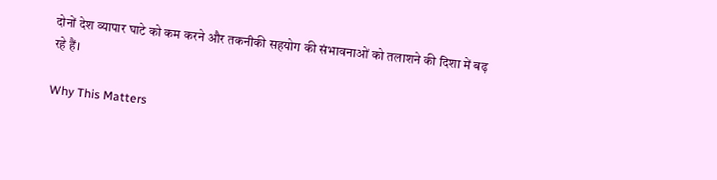दोनों देश व्यापार घाटे को कम करने और तकनीकी सहयोग की संभावनाओं को तलाशने की दिशा में बढ़ रहे हैं।

Why This Matters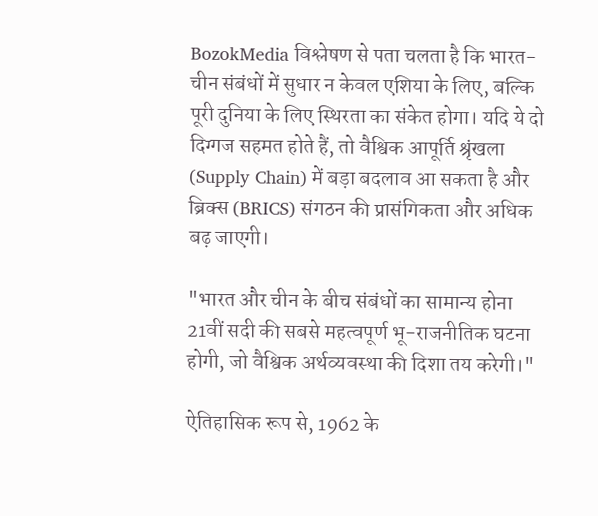BozokMedia विश्लेषण से पता चलता है कि भारत-चीन संबंधों में सुधार न केवल एशिया के लिए, बल्कि पूरी दुनिया के लिए स्थिरता का संकेत होगा। यदि ये दो दिग्गज सहमत होते हैं, तो वैश्विक आपूर्ति श्रृंखला (Supply Chain) में बड़ा बदलाव आ सकता है और ब्रिक्स (BRICS) संगठन की प्रासंगिकता और अधिक बढ़ जाएगी।

"भारत और चीन के बीच संबंधों का सामान्य होना 21वीं सदी की सबसे महत्वपूर्ण भू-राजनीतिक घटना होगी, जो वैश्विक अर्थव्यवस्था की दिशा तय करेगी।"

ऐतिहासिक रूप से, 1962 के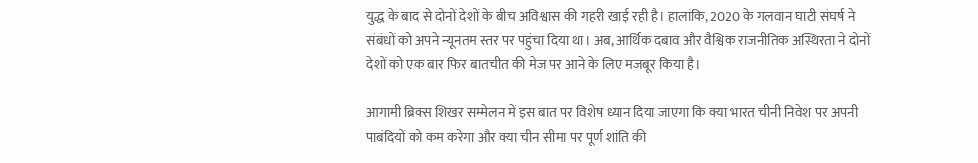युद्ध के बाद से दोनों देशों के बीच अविश्वास की गहरी खाई रही है। हालांकि, 2020 के गलवान घाटी संघर्ष ने संबंधों को अपने न्यूनतम स्तर पर पहुंचा दिया था। अब, आर्थिक दबाव और वैश्विक राजनीतिक अस्थिरता ने दोनों देशों को एक बार फिर बातचीत की मेज पर आने के लिए मजबूर किया है।

आगामी ब्रिक्स शिखर सम्मेलन में इस बात पर विशेष ध्यान दिया जाएगा कि क्या भारत चीनी निवेश पर अपनी पाबंदियों को कम करेगा और क्या चीन सीमा पर पूर्ण शांति की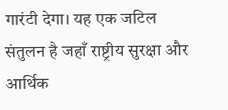गारंटी देगा। यह एक जटिल संतुलन है जहाँ राष्ट्रीय सुरक्षा और आर्थिक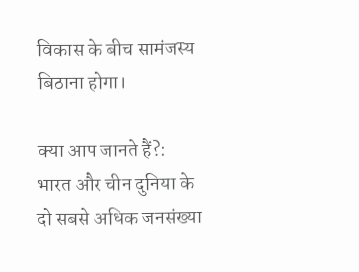विकास के बीच सामंजस्य बिठाना होगा।

क्या आप जानते हैं?: भारत और चीन दुनिया के दो सबसे अधिक जनसंख्या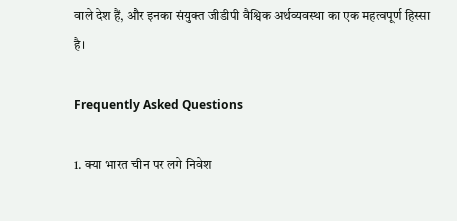वाले देश हैं, और इनका संयुक्त जीडीपी वैश्विक अर्थव्यवस्था का एक महत्वपूर्ण हिस्सा है।

Frequently Asked Questions

1. क्या भारत चीन पर लगे निवेश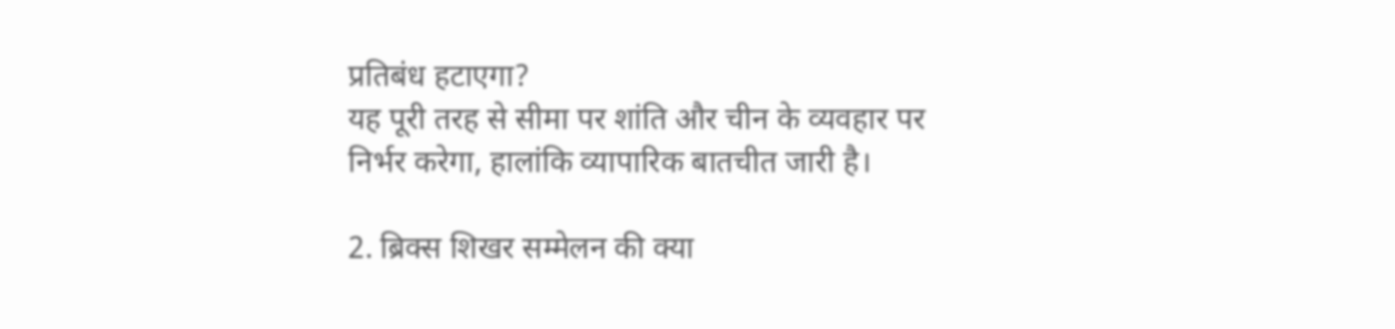प्रतिबंध हटाएगा?
यह पूरी तरह से सीमा पर शांति और चीन के व्यवहार पर निर्भर करेगा, हालांकि व्यापारिक बातचीत जारी है।

2. ब्रिक्स शिखर सम्मेलन की क्या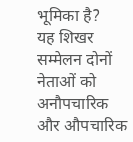भूमिका है?
यह शिखर सम्मेलन दोनों नेताओं को अनौपचारिक और औपचारिक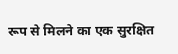रूप से मिलने का एक सुरक्षित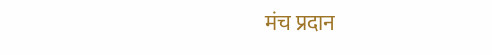मंच प्रदान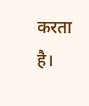करता है।